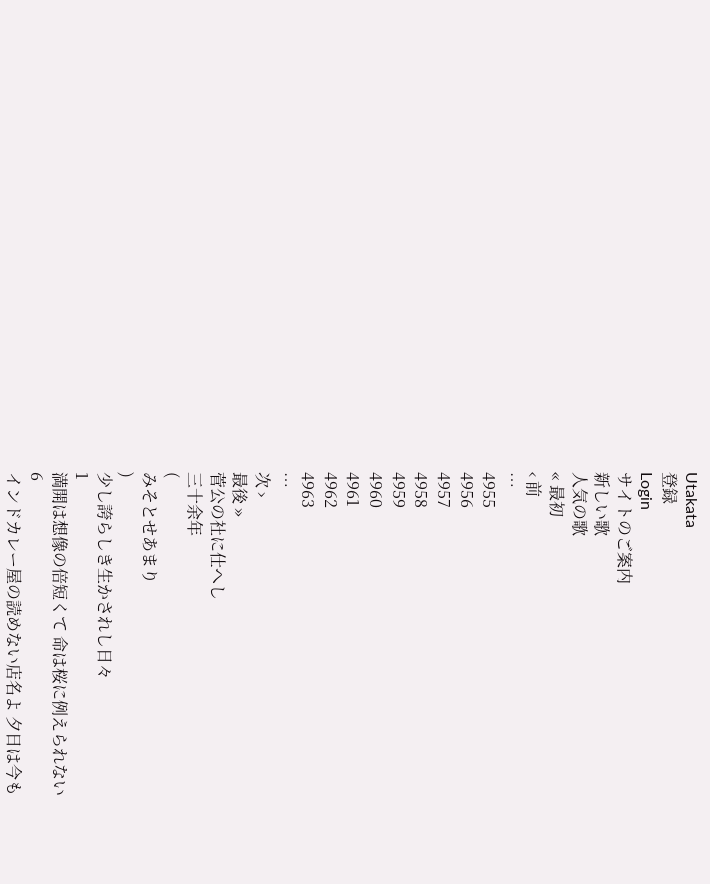Utakata
登録
Login
サイトのご案内
新しい歌
人気の歌
« 最初
‹ 前
…
4955
4956
4957
4958
4959
4960
4961
4962
4963
…
次 ›
最後 »
菅公の社に仕へし
三十余年
(
みそとせあまり
)
少し誇らしき生かされし日々
1
満開は想像の倍短くて 命は桜に例えられない
6
インドカレー屋の読めない店名よ 夕日は今も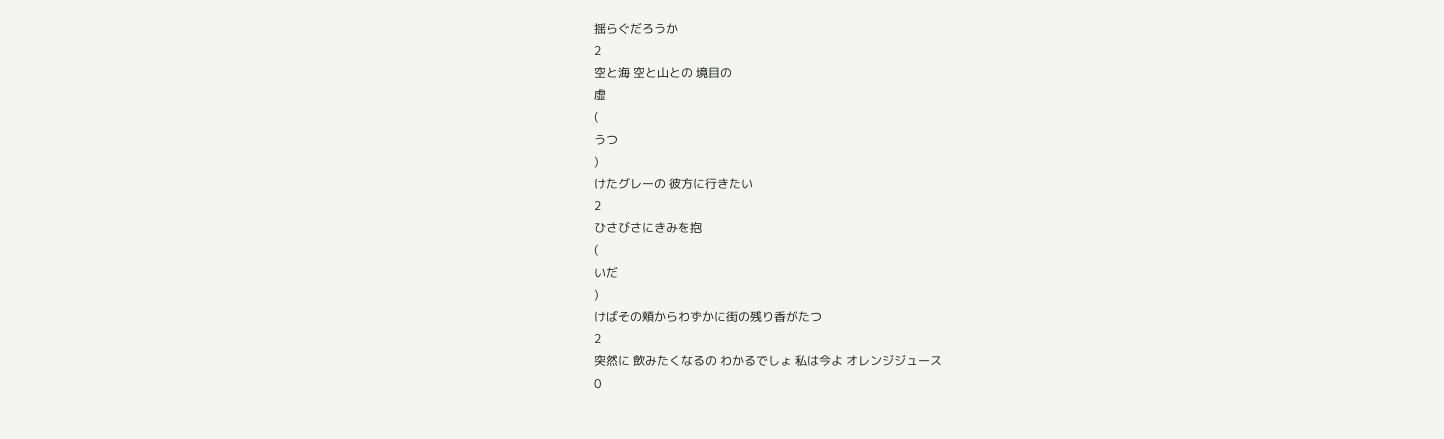揺らぐだろうか
2
空と海 空と山との 境目の
虚
(
うつ
)
けたグレーの 彼方に行きたい
2
ひさびさにきみを抱
(
いだ
)
けばその頬からわずかに街の残り香がたつ
2
突然に 飲みたくなるの わかるでしょ 私は今よ オレンジジュース
0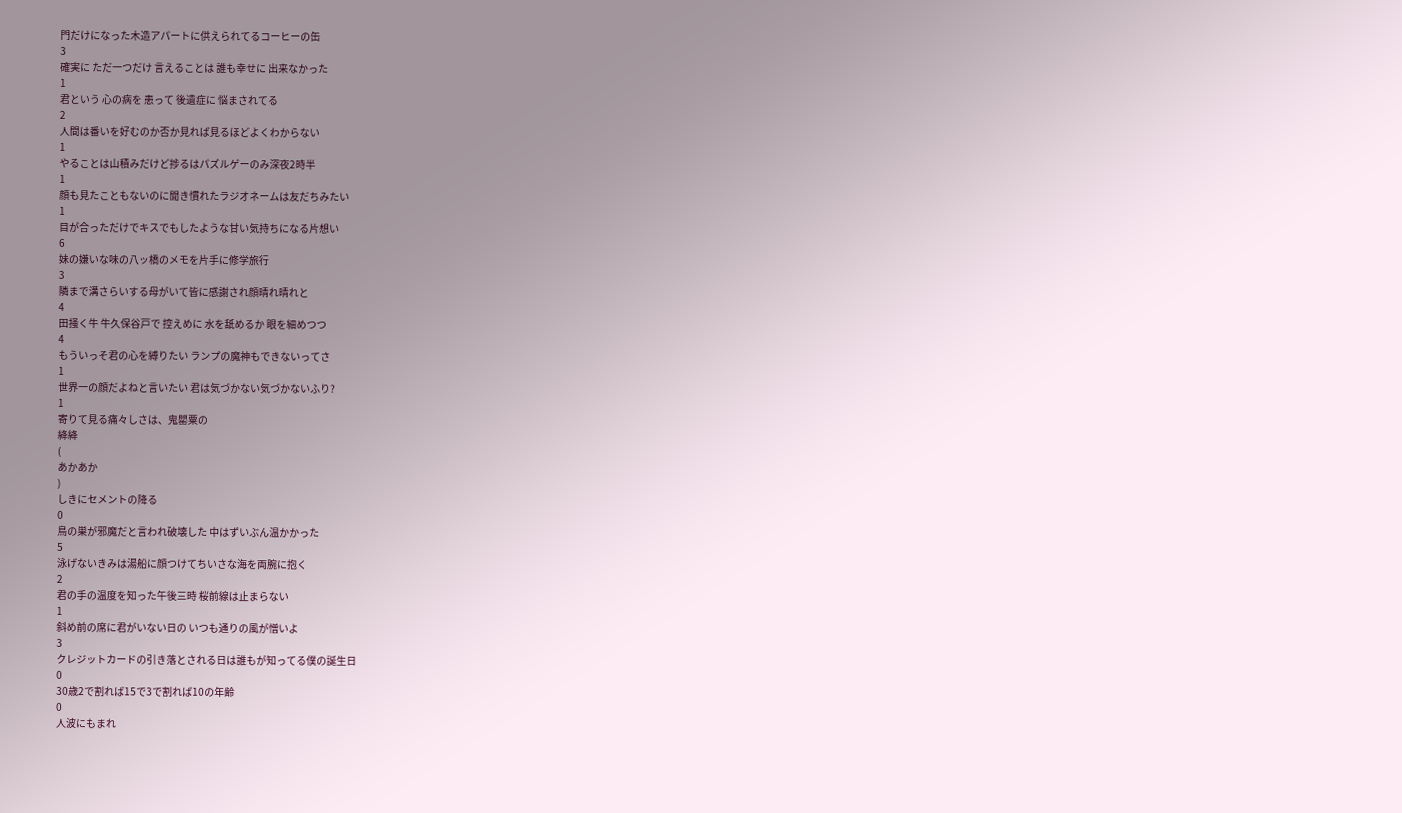門だけになった木造アパートに供えられてるコーヒーの缶
3
確実に ただ一つだけ 言えることは 誰も幸せに 出来なかった
1
君という 心の病を 患って 後遺症に 悩まされてる
2
人間は番いを好むのか否か見れば見るほどよくわからない
1
やることは山積みだけど捗るはパズルゲーのみ深夜2時半
1
顔も見たこともないのに聞き慣れたラジオネームは友だちみたい
1
目が合っただけでキスでもしたような甘い気持ちになる片想い
6
妹の嫌いな味の八ッ橋のメモを片手に修学旅行
3
隣まで溝さらいする母がいて皆に感謝され顔晴れ晴れと
4
田掻く牛 牛久保谷戸で 控えめに 水を舐めるか 眼を細めつつ
4
もういっそ君の心を縛りたい ランプの魔神もできないってさ
1
世界一の顔だよねと言いたい 君は気づかない気づかないふり?
1
寄りて見る痛々しさは、鬼罌粟の
絳絳
(
あかあか
)
しきにセメントの降る
0
鳥の巣が邪魔だと言われ破壊した 中はずいぶん温かかった
5
泳げないきみは湯船に顔つけてちいさな海を両腕に抱く
2
君の手の温度を知った午後三時 桜前線は止まらない
1
斜め前の席に君がいない日の いつも通りの風が憎いよ
3
クレジットカードの引き落とされる日は誰もが知ってる僕の誕生日
0
30歳2で割れば15で3で割れば10の年齢
0
人波にもまれ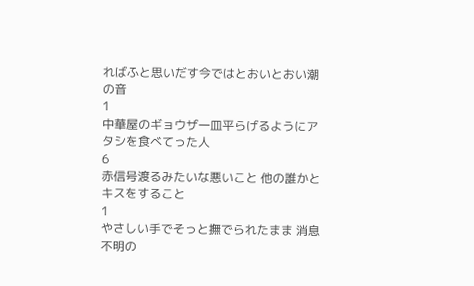ればふと思いだす今ではとおいとおい潮の音
1
中華屋のギョウザ一皿平らげるようにアタシを食べてった人
6
赤信号渡るみたいな悪いこと 他の誰かと キスをすること
1
やさしい手でそっと撫でられたまま 消息不明の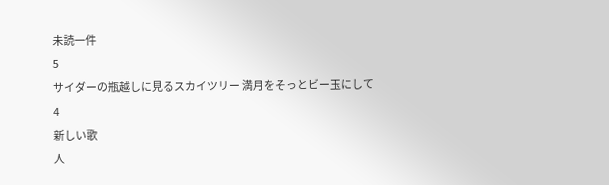未読一件
5
サイダーの瓶越しに見るスカイツリー 満月をそっとビー玉にして
4
新しい歌
人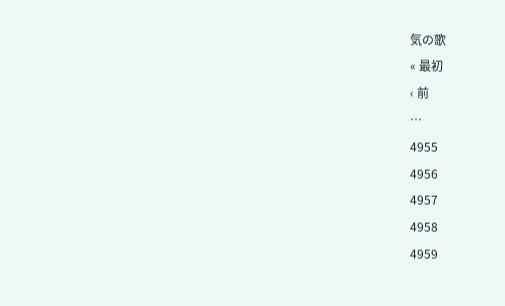気の歌
« 最初
‹ 前
…
4955
4956
4957
4958
4959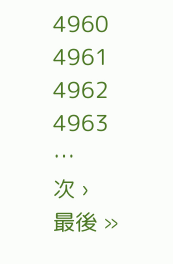4960
4961
4962
4963
…
次 ›
最後 »